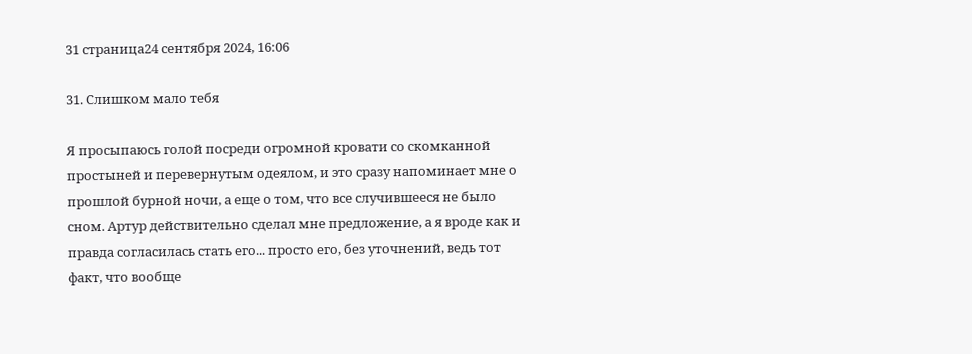31 страница24 сентября 2024, 16:06

31. Слишком мало тебя

Я просыпаюсь голой посреди огромной кровати со скомканной простыней и перевернутым одеялом, и это сразу напоминает мне о прошлой бурной ночи, а еще о том, что все случившееся не было сном. Артур действительно сделал мне предложение, а я вроде как и правда согласилась стать его... просто его, без уточнений, ведь тот факт, что вообще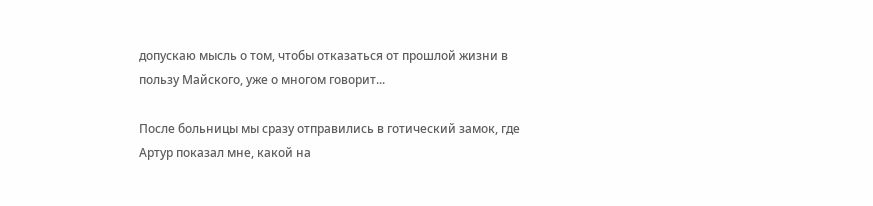допускаю мысль о том, чтобы отказаться от прошлой жизни в пользу Майского, уже о многом говорит...

После больницы мы сразу отправились в готический замок, где Артур показал мне, какой на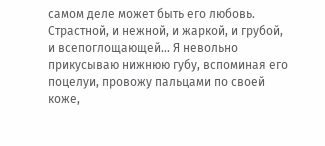самом деле может быть его любовь. Страстной, и нежной, и жаркой, и грубой, и всепоглощающей... Я невольно прикусываю нижнюю губу, вспоминая его поцелуи, провожу пальцами по своей коже,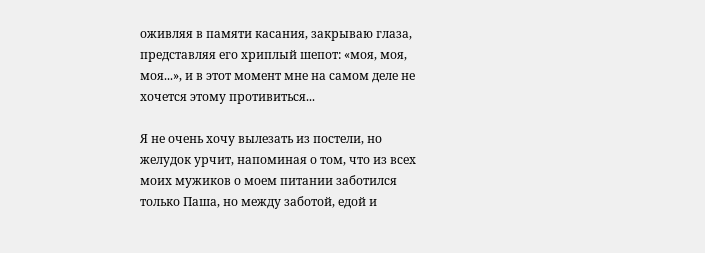оживляя в памяти касания, закрываю глаза, представляя его хриплый шепот: «моя, моя, моя...», и в этот момент мне на самом деле не хочется этому противиться...

Я не очень хочу вылезать из постели, но желудок урчит, напоминая о том, что из всех моих мужиков о моем питании заботился только Паша, но между заботой, едой и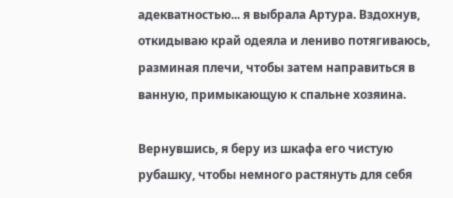адекватностью... я выбрала Артура. Вздохнув, откидываю край одеяла и лениво потягиваюсь, разминая плечи, чтобы затем направиться в ванную, примыкающую к спальне хозяина.

Вернувшись, я беру из шкафа его чистую рубашку, чтобы немного растянуть для себя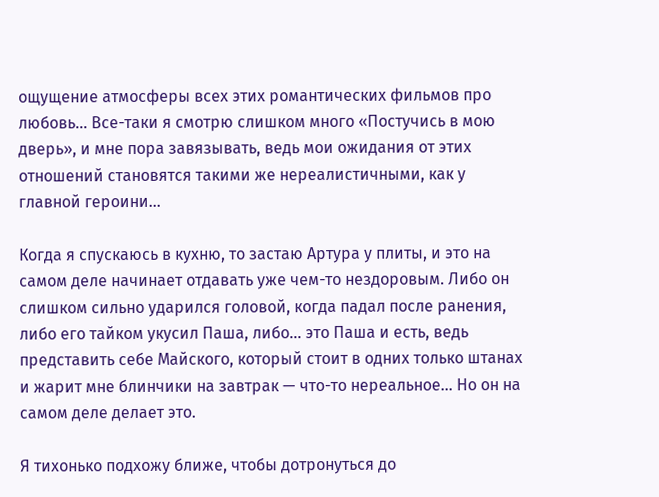ощущение атмосферы всех этих романтических фильмов про любовь... Все-таки я смотрю слишком много «Постучись в мою дверь», и мне пора завязывать, ведь мои ожидания от этих отношений становятся такими же нереалистичными, как у главной героини...

Когда я спускаюсь в кухню, то застаю Артура у плиты, и это на самом деле начинает отдавать уже чем-то нездоровым. Либо он слишком сильно ударился головой, когда падал после ранения, либо его тайком укусил Паша, либо... это Паша и есть, ведь представить себе Майского, который стоит в одних только штанах и жарит мне блинчики на завтрак — что-то нереальное... Но он на самом деле делает это.

Я тихонько подхожу ближе, чтобы дотронуться до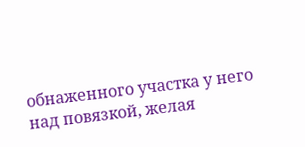обнаженного участка у него над повязкой, желая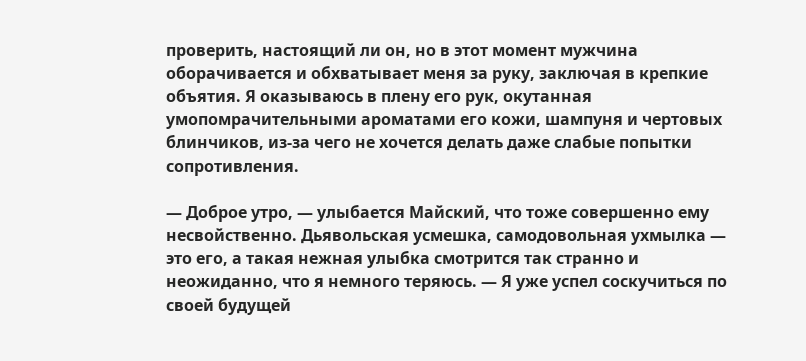проверить, настоящий ли он, но в этот момент мужчина оборачивается и обхватывает меня за руку, заключая в крепкие объятия. Я оказываюсь в плену его рук, окутанная умопомрачительными ароматами его кожи, шампуня и чертовых блинчиков, из-за чего не хочется делать даже слабые попытки сопротивления.

— Доброе утро, — улыбается Майский, что тоже совершенно ему несвойственно. Дьявольская усмешка, самодовольная ухмылка — это его, а такая нежная улыбка смотрится так странно и неожиданно, что я немного теряюсь. — Я уже успел соскучиться по своей будущей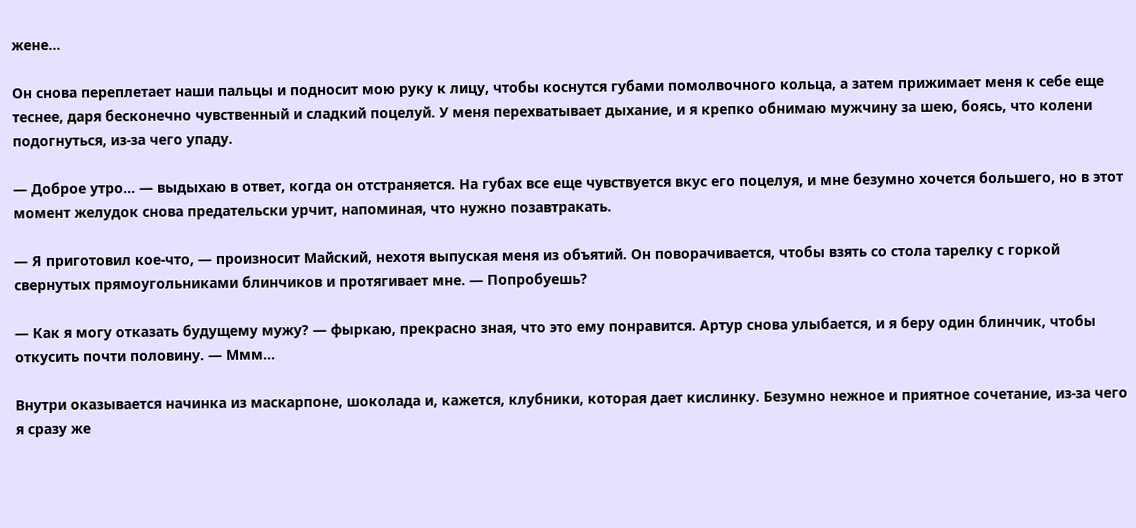жене...

Он снова переплетает наши пальцы и подносит мою руку к лицу, чтобы коснутся губами помолвочного кольца, а затем прижимает меня к себе еще теснее, даря бесконечно чувственный и сладкий поцелуй. У меня перехватывает дыхание, и я крепко обнимаю мужчину за шею, боясь, что колени подогнуться, из-за чего упаду.

— Доброе утро... — выдыхаю в ответ, когда он отстраняется. На губах все еще чувствуется вкус его поцелуя, и мне безумно хочется большего, но в этот момент желудок снова предательски урчит, напоминая, что нужно позавтракать.

— Я приготовил кое-что, — произносит Майский, нехотя выпуская меня из объятий. Он поворачивается, чтобы взять со стола тарелку с горкой свернутых прямоугольниками блинчиков и протягивает мне. — Попробуешь?

— Как я могу отказать будущему мужу? — фыркаю, прекрасно зная, что это ему понравится. Артур снова улыбается, и я беру один блинчик, чтобы откусить почти половину. — Ммм...

Внутри оказывается начинка из маскарпоне, шоколада и, кажется, клубники, которая дает кислинку. Безумно нежное и приятное сочетание, из-за чего я сразу же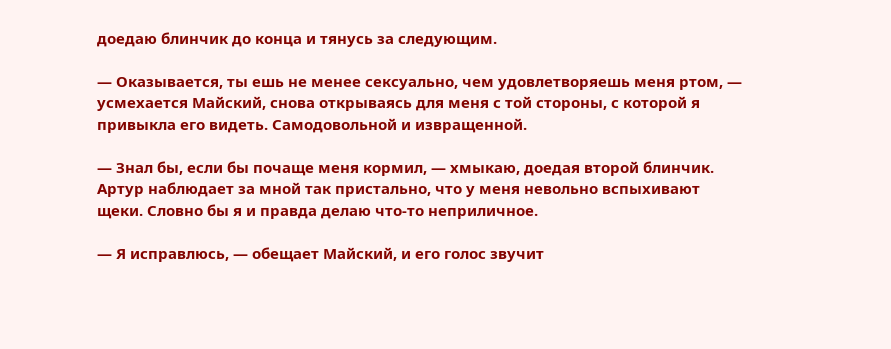доедаю блинчик до конца и тянусь за следующим.

— Оказывается, ты ешь не менее сексуально, чем удовлетворяешь меня ртом, — усмехается Майский, снова открываясь для меня с той стороны, с которой я привыкла его видеть. Самодовольной и извращенной.

— Знал бы, если бы почаще меня кормил, — хмыкаю, доедая второй блинчик. Артур наблюдает за мной так пристально, что у меня невольно вспыхивают щеки. Словно бы я и правда делаю что-то неприличное.

— Я исправлюсь, — обещает Майский, и его голос звучит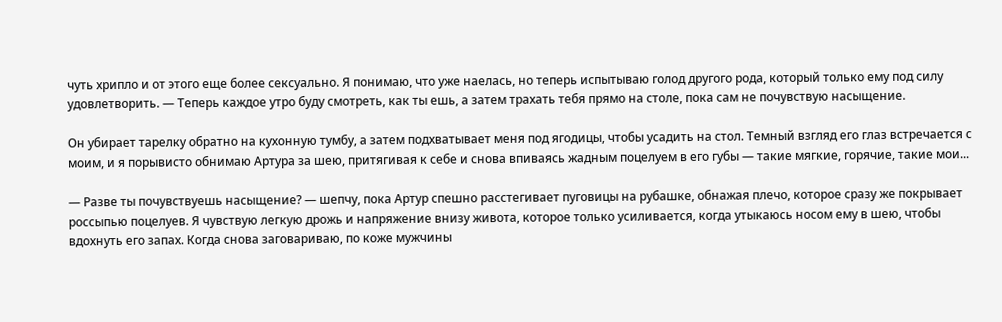чуть хрипло и от этого еще более сексуально. Я понимаю, что уже наелась, но теперь испытываю голод другого рода, который только ему под силу удовлетворить. — Теперь каждое утро буду смотреть, как ты ешь, а затем трахать тебя прямо на столе, пока сам не почувствую насыщение.

Он убирает тарелку обратно на кухонную тумбу, а затем подхватывает меня под ягодицы, чтобы усадить на стол. Темный взгляд его глаз встречается с моим, и я порывисто обнимаю Артура за шею, притягивая к себе и снова впиваясь жадным поцелуем в его губы — такие мягкие, горячие, такие мои...

— Разве ты почувствуешь насыщение? — шепчу, пока Артур спешно расстегивает пуговицы на рубашке, обнажая плечо, которое сразу же покрывает россыпью поцелуев. Я чувствую легкую дрожь и напряжение внизу живота, которое только усиливается, когда утыкаюсь носом ему в шею, чтобы вдохнуть его запах. Когда снова заговариваю, по коже мужчины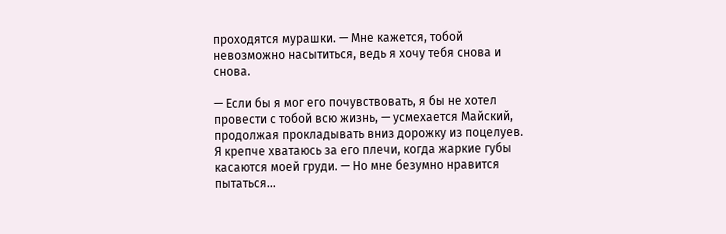проходятся мурашки. — Мне кажется, тобой невозможно насытиться, ведь я хочу тебя снова и снова.

— Если бы я мог его почувствовать, я бы не хотел провести с тобой всю жизнь, — усмехается Майский, продолжая прокладывать вниз дорожку из поцелуев. Я крепче хватаюсь за его плечи, когда жаркие губы касаются моей груди. — Но мне безумно нравится пытаться...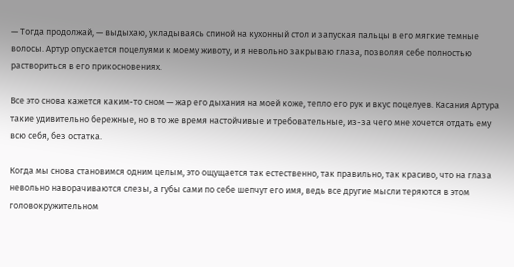— Тогда продолжай, — выдыхаю, укладываясь спиной на кухонный стол и запуская пальцы в его мягкие темные волосы. Артур опускается поцелуями к моему животу, и я невольно закрываю глаза, позволяя себе полностью раствориться в его прикосновениях.

Все это снова кажется каким-то сном — жар его дыхания на моей коже, тепло его рук и вкус поцелуев. Касания Артура такие удивительно бережные, но в то же время настойчивые и требовательные, из-за чего мне хочется отдать ему всю себя, без остатка.

Когда мы снова становимся одним целым, это ощущается так естественно, так правильно, так красиво, что на глаза невольно наворачиваются слезы, а губы сами по себе шепчут его имя, ведь все другие мысли теряются в этом головокружительном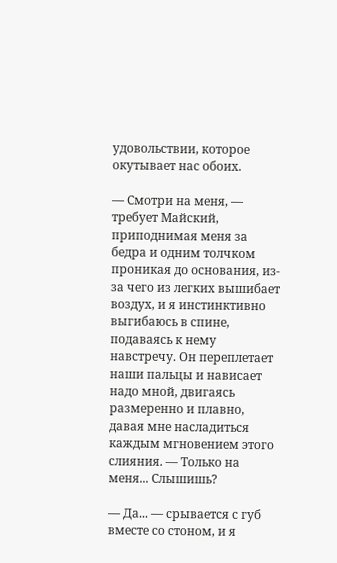удовольствии, которое окутывает нас обоих.

— Смотри на меня, — требует Майский, приподнимая меня за бедра и одним толчком проникая до основания, из-за чего из легких вышибает воздух, и я инстинктивно выгибаюсь в спине, подаваясь к нему навстречу. Он переплетает наши пальцы и нависает надо мной, двигаясь размеренно и плавно, давая мне насладиться каждым мгновением этого слияния. — Только на меня... Слышишь?

— Да... — срывается с губ вместе со стоном, и я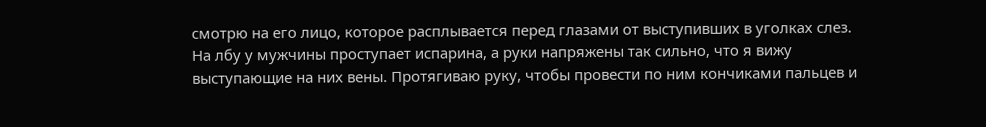смотрю на его лицо, которое расплывается перед глазами от выступивших в уголках слез. На лбу у мужчины проступает испарина, а руки напряжены так сильно, что я вижу выступающие на них вены. Протягиваю руку, чтобы провести по ним кончиками пальцев и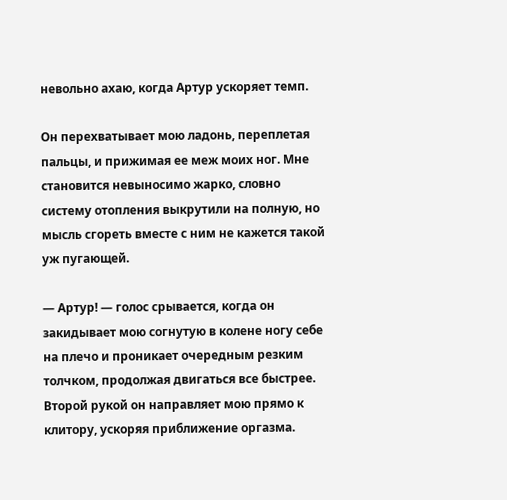невольно ахаю, когда Артур ускоряет темп.

Он перехватывает мою ладонь, переплетая пальцы, и прижимая ее меж моих ног. Мне становится невыносимо жарко, словно систему отопления выкрутили на полную, но мысль сгореть вместе с ним не кажется такой уж пугающей.

— Артур! — голос срывается, когда он закидывает мою согнутую в колене ногу себе на плечо и проникает очередным резким толчком, продолжая двигаться все быстрее. Второй рукой он направляет мою прямо к клитору, ускоряя приближение оргазма.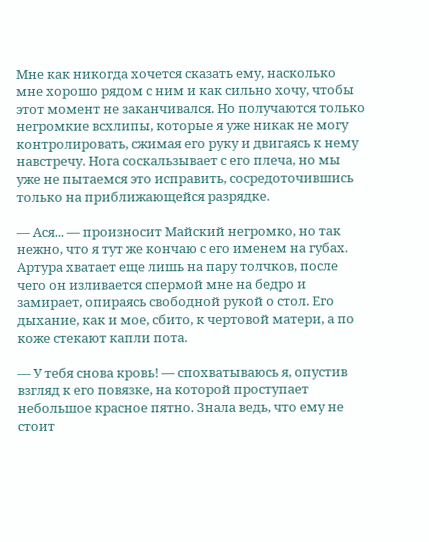Мне как никогда хочется сказать ему, насколько мне хорошо рядом с ним и как сильно хочу, чтобы этот момент не заканчивался. Но получаются только негромкие всхлипы, которые я уже никак не могу контролировать, сжимая его руку и двигаясь к нему навстречу. Нога соскальзывает с его плеча, но мы уже не пытаемся это исправить, сосредоточившись только на приближающейся разрядке.

— Ася... — произносит Майский негромко, но так нежно, что я тут же кончаю с его именем на губах. Артура хватает еще лишь на пару толчков, после чего он изливается спермой мне на бедро и замирает, опираясь свободной рукой о стол. Его дыхание, как и мое, сбито, к чертовой матери, а по коже стекают капли пота.

— У тебя снова кровь! — спохватываюсь я, опустив взгляд к его повязке, на которой проступает небольшое красное пятно. Знала ведь, что ему не стоит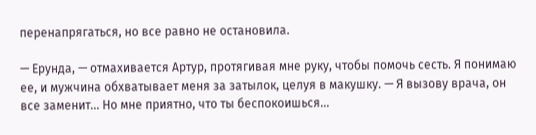перенапрягаться, но все равно не остановила.

— Ерунда, — отмахивается Артур, протягивая мне руку, чтобы помочь сесть. Я понимаю ее, и мужчина обхватывает меня за затылок, целуя в макушку. — Я вызову врача, он все заменит... Но мне приятно, что ты беспокоишься...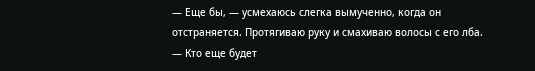— Еще бы, — усмехаюсь слегка вымученно, когда он отстраняется. Протягиваю руку и смахиваю волосы с его лба. — Кто еще будет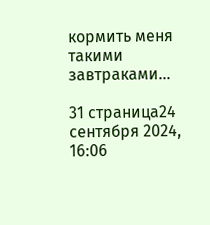кормить меня такими завтраками...

31 страница24 сентября 2024, 16:06